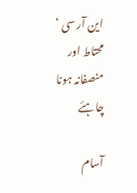این آر سی ‘ محتاط اور منصفانہ ہونا چاہئے

آسام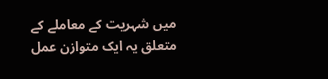میں شہریت کے معاملے کے متعلق یہ ایک متوازن عمل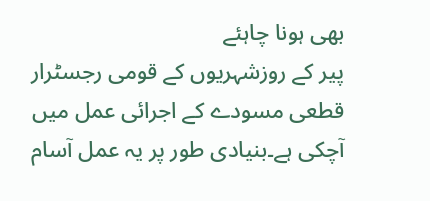بھی ہونا چاہئے
پیر کے روزشہریوں کے قومی رجسٹرار قطعی مسودے کے اجرائی عمل میں آچکی ہے۔بنیادی طور پر یہ عمل آسام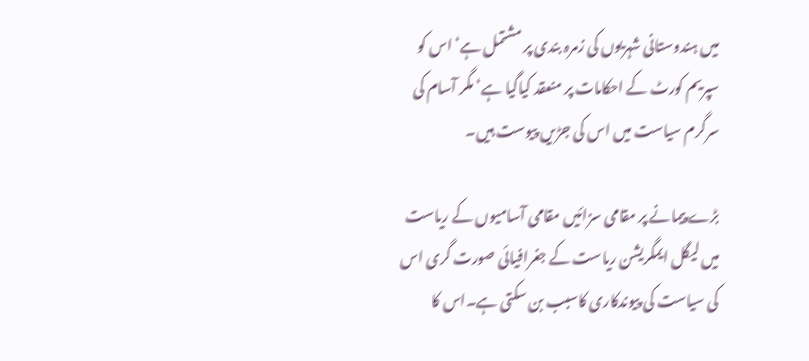میں ہندوستانی شہریوں کی زمرہ بندی پر مشتمل ہے‘ اس کو سپریم کورٹ کے احکامات پر منعقد کیاگیا ہے‘ مگر آسام کی سرگرم سیاست میں اس کی جڑیں پیوست ہیں۔

بڑے پیمانے پر مقامی سزائیں مقامی آسامیوں کے ریاست میں لیگل ایمگریشن ریاست کے جغرافیائی صورت گری اس کی سیاست کی پیوندکاری کاسبب بن سکتی ہے۔اس کا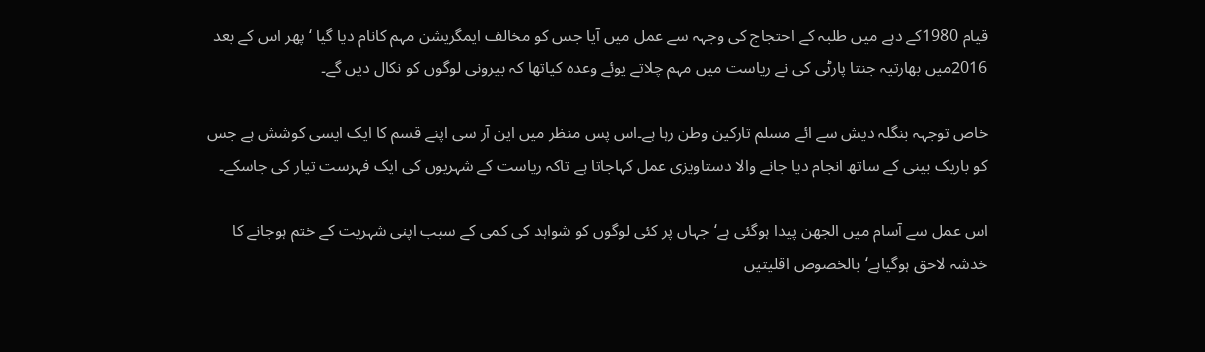قیام 1980کے دہے میں طلبہ کے احتجاج کی وجہہ سے عمل میں آیا جس کو مخالف ایمگریشن مہم کانام دیا گیا ‘ پھر اس کے بعد 2016میں بھارتیہ جنتا پارٹی کی نے ریاست میں مہم چلاتے یوئے وعدہ کیاتھا کہ بیرونی لوگوں کو نکال دیں گے۔

خاص توجہہ بنگلہ دیش سے ائے مسلم تارکین وطن رہا ہے۔اس پس منظر میں این آر سی اپنے قسم کا ایک ایسی کوشش ہے جس کو باریک بینی کے ساتھ انجام دیا جانے والا دستاویزی عمل کہاجاتا ہے تاکہ ریاست کے شہریوں کی ایک فہرست تیار کی جاسکے۔

اس عمل سے آسام میں الجھن پیدا ہوگئی ہے‘ جہاں پر کئی لوگوں کو شواہد کی کمی کے سبب اپنی شہریت کے ختم ہوجانے کا خدشہ لاحق ہوگیاہے‘ بالخصوص اقلیتیں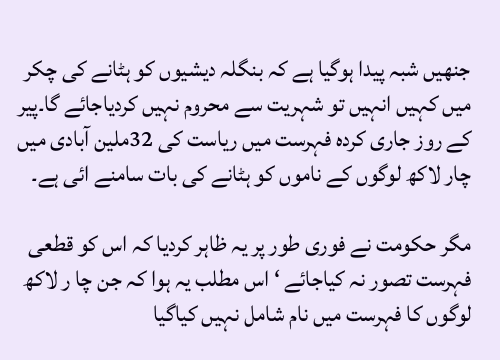جنھیں شبہ پیدا ہوگیا ہے کہ بنگلہ دیشیوں کو ہٹانے کی چکر میں کہیں انہیں تو شہریت سے محروم نہیں کردیاجائے گا۔پیر کے روز جاری کردہ فہرست میں ریاست کی 32ملین آبادی میں چار لاکھ لوگوں کے ناموں کو ہٹانے کی بات سامنے ائی ہے۔

مگر حکومت نے فوری طور پر یہ ظاہر کردیا کہ اس کو قطعی فہرست تصور نہ کیاجائے ‘ اس مطلب یہ ہوا کہ جن چا ر لاکھ لوگوں کا فہرست میں نام شامل نہیں کیاگیا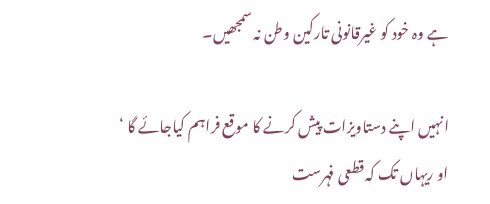ہے وہ خود کو غیرقانونی تارکین وطن نہ سمجھیں۔

انہیں اپنے دستاویزات پیش کرنے کا موقع فراہم کیاجائے گا ‘ او ریہاں تک کہ قطعی فہرست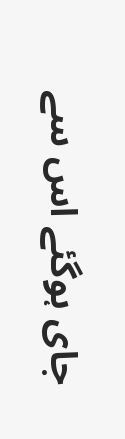جای ہوگئے اس سے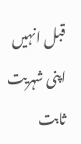قبل انہیں اپنی شہریت ثابت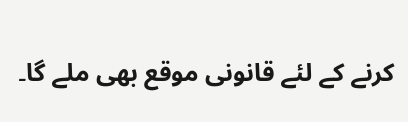کرنے کے لئے قانونی موقع بھی ملے گا۔